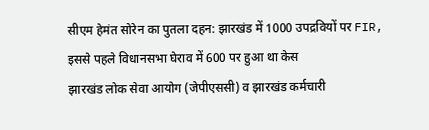सीएम हेमंत सोरेन का पुतला दहन: झारखंड में 1000 उपद्रवियों पर FIR, इससे पहले विधानसभा घेराव में 600 पर हुआ था केस
झारखंड लोक सेवा आयोग (जेपीएससी) व झारखंड कर्मचारी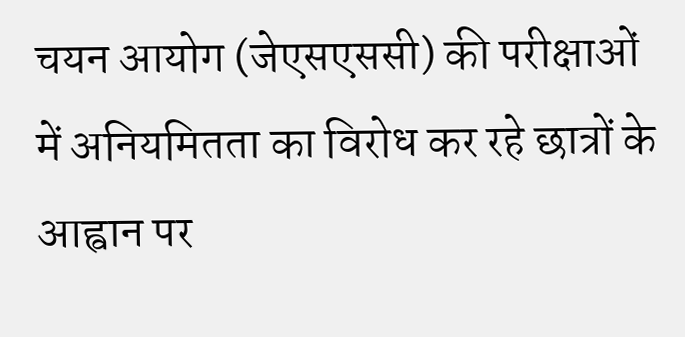चयन आयोग (जेएसएससी) की परीक्षाओं में अनियमितता का विरोध कर रहे छात्रों के आह्वान पर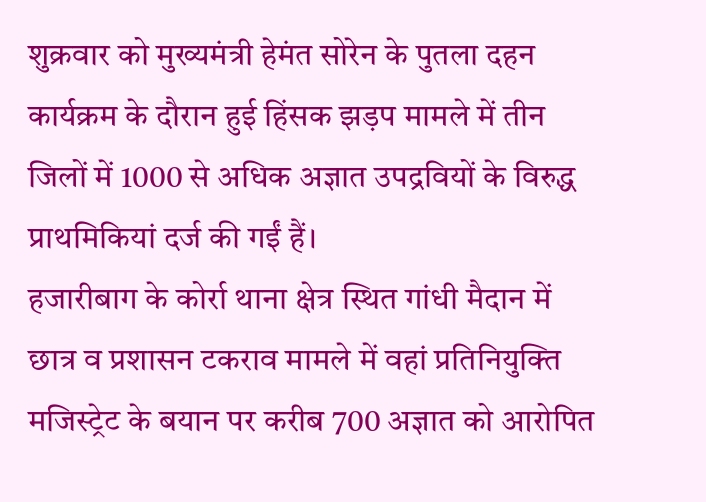शुक्रवार को मुख्यमंत्री हेमंत सोरेन के पुतला दहन कार्यक्रम के दौरान हुई हिंसक झड़प मामले में तीन जिलों में 1000 से अधिक अज्ञात उपद्रवियों के विरुद्ध प्राथमिकियां दर्ज की गईं हैं।
हजारीबाग के कोर्रा थाना क्षेत्र स्थित गांधी मैदान में छात्र व प्रशासन टकराव मामले में वहां प्रतिनियुक्ति मजिस्ट्रेट के बयान पर करीब 700 अज्ञात को आरोपित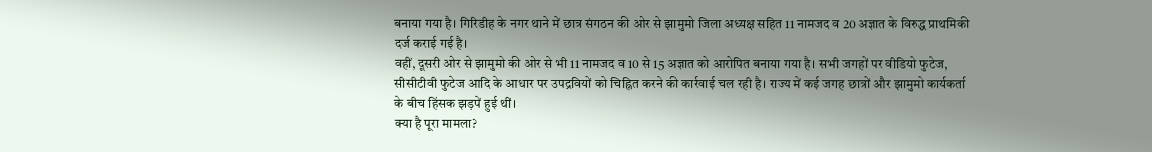बनाया गया है। गिरिडीह के नगर थाने में छात्र संगठन की ओर से झामुमो जिला अध्यक्ष सहित 11 नामजद व 20 अज्ञात के विरुद्ध प्राथमिकी दर्ज कराई गई है।
वहीं, दूसरी ओर से झामुमो की ओर से भी 11 नामजद व 10 से 15 अज्ञात को आरोपित बनाया गया है। सभी जगहों पर वीडियो फुटेज, सीसीटीवी फुटेज आदि के आधार पर उपद्रवियों को चिह्नित करने की कार्रवाई चल रही है। राज्य में कई जगह छात्रों और झामुमो कार्यकर्ता के बीच हिंसक झड़पें हुई थीं।
क्या है पूरा मामला?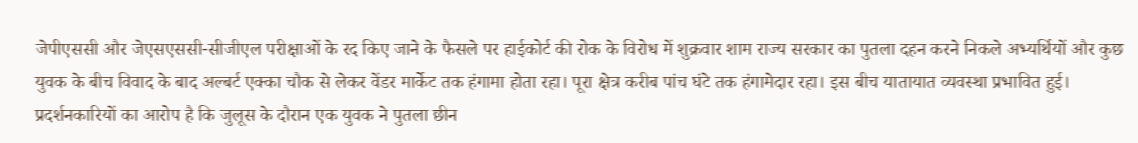जेपीएससी और जेएसएससी-सीजीएल परीक्षाओं के रद किए जाने के फैसले पर हाईकोर्ट की रोक के विरोध में शुक्रवार शाम राज्य सरकार का पुतला दहन करने निकले अभ्यर्थियों और कुछ युवक के बीच विवाद के बाद अल्बर्ट एक्का चौक से लेकर वेंडर मार्केट तक हंगामा होता रहा। पूरा क्षेत्र करीब पांच घंटे तक हंगामेदार रहा। इस बीच यातायात व्यवस्था प्रभावित हुई।
प्रदर्शनकारियों का आरोप है कि जुलूस के दौरान एक युवक ने पुतला छीन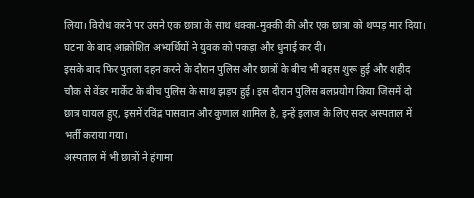लिया। विरोध करने पर उसने एक छात्रा के साथ धक्का-मुक्की की और एक छात्रा को थप्पड़ मार दिया। घटना के बाद आक्रोशित अभ्यर्थियों ने युवक को पकड़ा और धुनाई कर दी।
इसके बाद फिर पुतला दहन करने के दौरान पुलिस और छात्रों के बीच भी बहस शुरू हुई और शहीद चौक से वेंडर मार्केट के बीच पुलिस के साथ झड़प हुई। इस दौरान पुलिस बलप्रयोग किया जिसमें दो छात्र घायल हुए, इसमें रविंद्र पासवान और कुणाल शामिल है, इन्हें इलाज के लिए सदर अस्पताल में भर्ती कराया गया।
अस्पताल में भी छात्रों ने हंगामा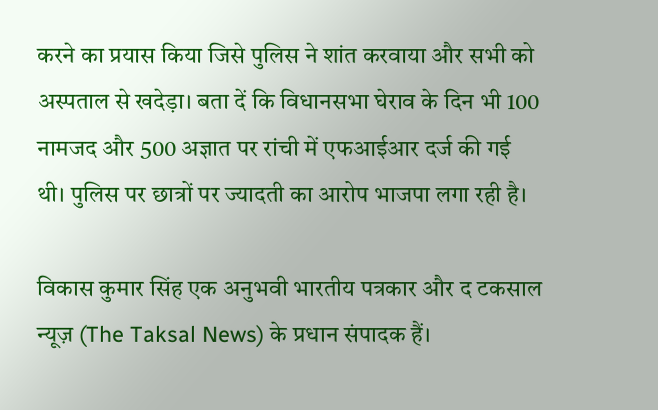करने का प्रयास किया जिसे पुलिस ने शांत करवाया और सभी को अस्पताल से खदेड़ा। बता दें कि विधानसभा घेराव के दिन भी 100 नामजद और 500 अज्ञात पर रांची में एफआईआर दर्ज की गई थी। पुलिस पर छात्रों पर ज्यादती का आरोप भाजपा लगा रही है।

विकास कुमार सिंह एक अनुभवी भारतीय पत्रकार और द टकसाल न्यूज़ (The Taksal News) के प्रधान संपादक हैं।